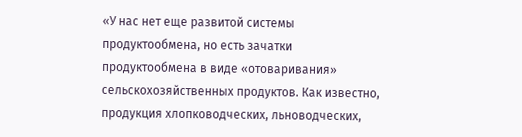«У нас нет еще развитой системы продуктообмена, но есть зачатки продуктообмена в виде «отоваривания» сельскохозяйственных продуктов. Как известно, продукция хлопководческих, льноводческих,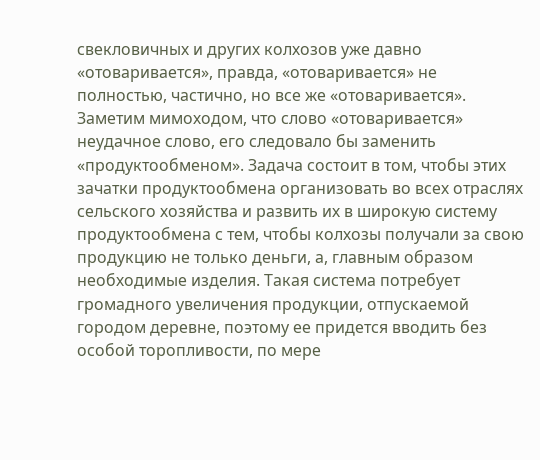свекловичных и других колхозов уже давно «отоваривается», правда, «отоваривается» не полностью, частично, но все же «отоваривается». Заметим мимоходом, что слово «отоваривается» неудачное слово, его следовало бы заменить «продуктообменом». Задача состоит в том, чтобы этих зачатки продуктообмена организовать во всех отраслях сельского хозяйства и развить их в широкую систему продуктообмена с тем, чтобы колхозы получали за свою продукцию не только деньги, а, главным образом необходимые изделия. Такая система потребует громадного увеличения продукции, отпускаемой городом деревне, поэтому ее придется вводить без особой торопливости, по мере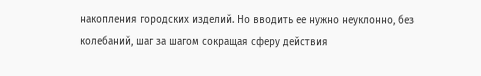накопления городских изделий. Но вводить ее нужно неуклонно, без колебаний, шаг за шагом сокращая сферу действия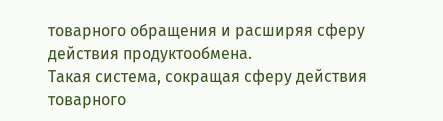товарного обращения и расширяя сферу действия продуктообмена.
Такая система, сокращая сферу действия товарного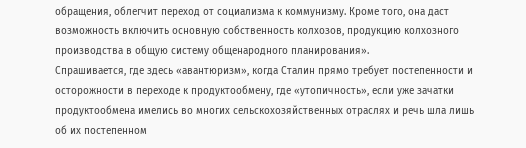обращения, облегчит переход от социализма к коммунизму. Кроме того, она даст возможность включить основную собственность колхозов, продукцию колхозного производства в общую систему общенародного планирования».
Спрашивается, где здесь «авантюризм», когда Сталин прямо требует постепенности и осторожности в переходе к продуктообмену, где «утопичность», если уже зачатки продуктообмена имелись во многих сельскохозяйственных отраслях и речь шла лишь об их постепенном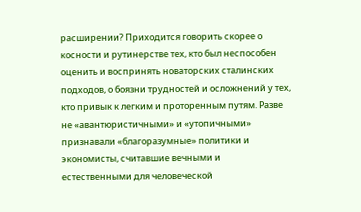расширении? Приходится говорить скорее о косности и рутинерстве тех, кто был неспособен оценить и воспринять новаторских сталинских подходов, о боязни трудностей и осложнений у тех, кто привык к легким и проторенным путям. Разве не «авантюристичными» и «утопичными» признавали «благоразумные» политики и экономисты, считавшие вечными и естественными для человеческой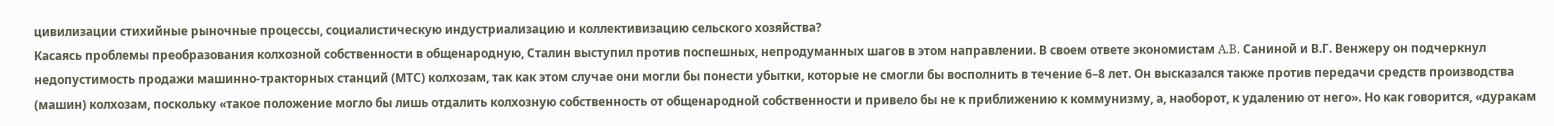цивилизации стихийные рыночные процессы, социалистическую индустриализацию и коллективизацию сельского хозяйства?
Касаясь проблемы преобразования колхозной собственности в общенародную, Сталин выступил против поспешных, непродуманных шагов в этом направлении. В своем ответе экономистам A.B. Саниной и В.Г. Венжеру он подчеркнул недопустимость продажи машинно-тракторных станций (МТС) колхозам, так как этом случае они могли бы понести убытки, которые не смогли бы восполнить в течение 6–8 лет. Он высказался также против передачи средств производства (машин) колхозам, поскольку «такое положение могло бы лишь отдалить колхозную собственность от общенародной собственности и привело бы не к приближению к коммунизму, а, наоборот, к удалению от него». Но как говорится, «дуракам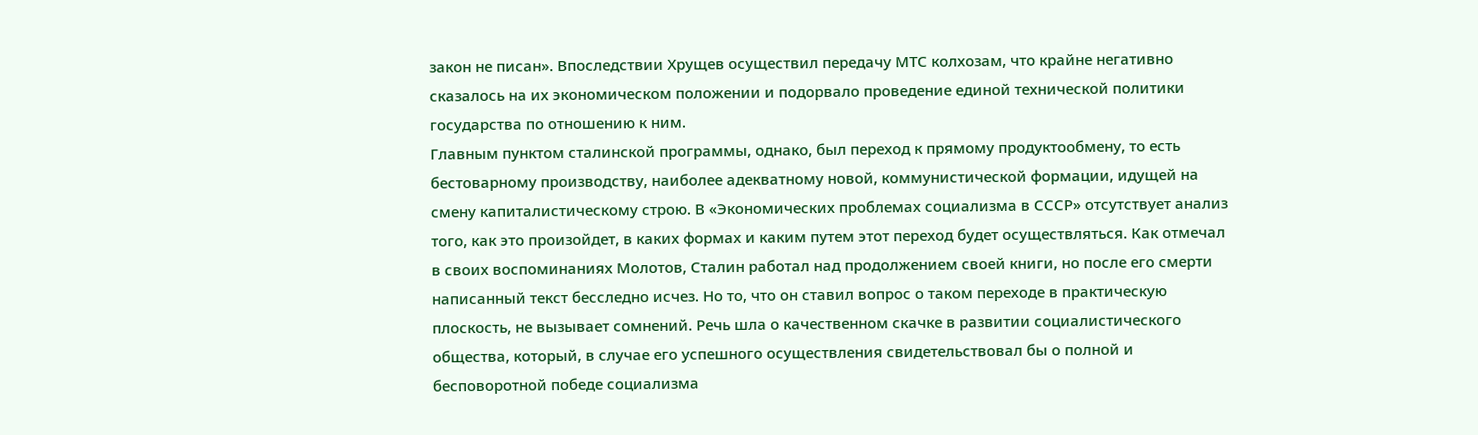закон не писан». Впоследствии Хрущев осуществил передачу МТС колхозам, что крайне негативно сказалось на их экономическом положении и подорвало проведение единой технической политики государства по отношению к ним.
Главным пунктом сталинской программы, однако, был переход к прямому продуктообмену, то есть бестоварному производству, наиболее адекватному новой, коммунистической формации, идущей на смену капиталистическому строю. В «Экономических проблемах социализма в СССР» отсутствует анализ того, как это произойдет, в каких формах и каким путем этот переход будет осуществляться. Как отмечал в своих воспоминаниях Молотов, Сталин работал над продолжением своей книги, но после его смерти написанный текст бесследно исчез. Но то, что он ставил вопрос о таком переходе в практическую плоскость, не вызывает сомнений. Речь шла о качественном скачке в развитии социалистического общества, который, в случае его успешного осуществления свидетельствовал бы о полной и бесповоротной победе социализма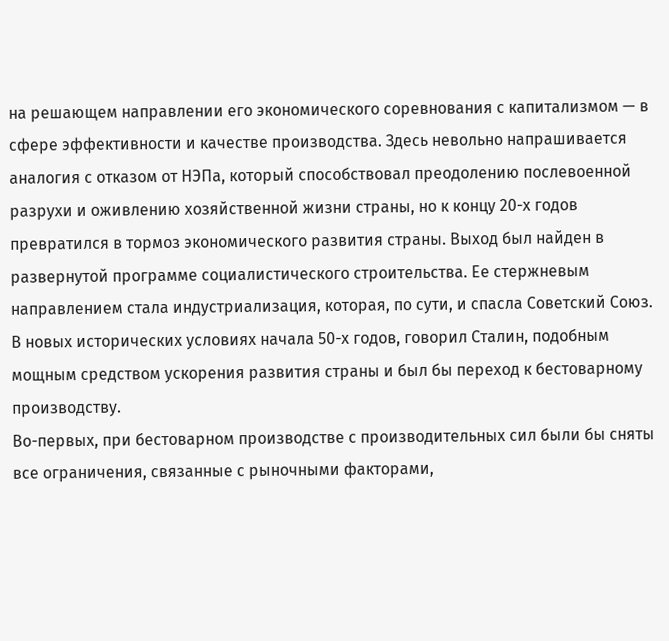на решающем направлении его экономического соревнования с капитализмом — в сфере эффективности и качестве производства. Здесь невольно напрашивается аналогия с отказом от НЭПа, который способствовал преодолению послевоенной разрухи и оживлению хозяйственной жизни страны, но к концу 20-х годов превратился в тормоз экономического развития страны. Выход был найден в развернутой программе социалистического строительства. Ее стержневым направлением стала индустриализация, которая, по сути, и спасла Советский Союз. В новых исторических условиях начала 50-х годов, говорил Сталин, подобным мощным средством ускорения развития страны и был бы переход к бестоварному производству.
Во-первых, при бестоварном производстве с производительных сил были бы сняты все ограничения, связанные с рыночными факторами,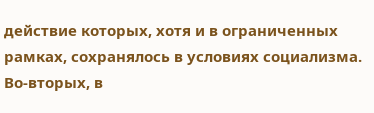действие которых, хотя и в ограниченных рамках, сохранялось в условиях социализма.
Во-вторых, в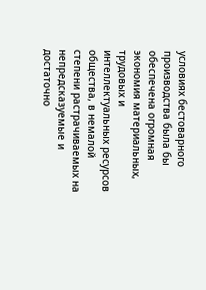условиях бестоварного производства была бы обеспечена огромная экономия материальных, трудовых и интеллектуальных ресурсов общества, в немалой степени растрачиваемых на непредсказуемые и достаточно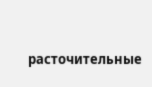расточительные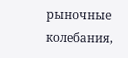рыночные колебания,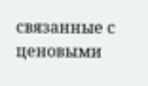связанные с ценовыми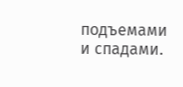подъемами и спадами.